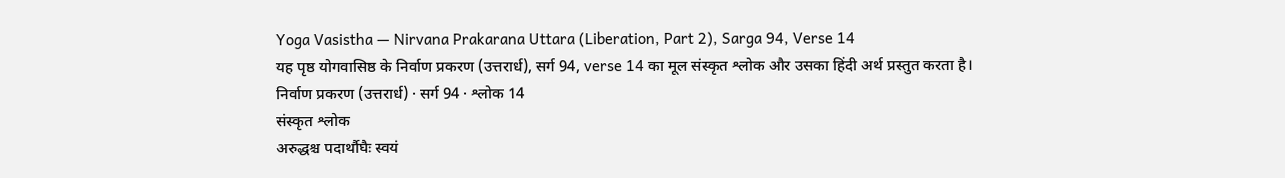Yoga Vasistha — Nirvana Prakarana Uttara (Liberation, Part 2), Sarga 94, Verse 14
यह पृष्ठ योगवासिष्ठ के निर्वाण प्रकरण (उत्तरार्ध), सर्ग 94, verse 14 का मूल संस्कृत श्लोक और उसका हिंदी अर्थ प्रस्तुत करता है।
निर्वाण प्रकरण (उत्तरार्ध) · सर्ग 94 · श्लोक 14
संस्कृत श्लोक
अरुद्धश्च पदार्थौघैः स्वयं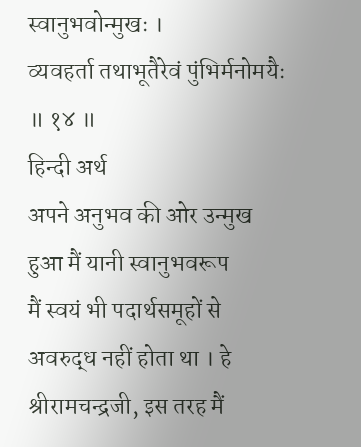स्वानुभवोन्मुखः ।
व्यवहर्ता तथाभूतैरेवं पुंभिर्मनोमयैः ॥ १४ ॥
हिन्दी अर्थ
अपने अनुभव की ओर उन्मुख हुआ मैं यानी स्वानुभवरूप
मैं स्वयं भी पदार्थसमूहों से अवरुद्ध नहीं होता था । हे श्रीरामचन्द्रजी, इस तरह मैं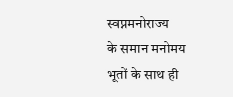स्वप्नमनोराज्य
के समान मनोमय भूतों के साथ ही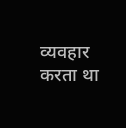व्यवहार करता था